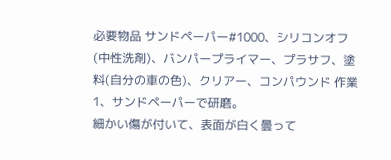必要物品 サンドペーパー#1000、シリコンオフ(中性洗剤)、バンパープライマー、プラサフ、塗料(自分の車の色)、クリアー、コンパウンド 作業 1、サンドペーパーで研磨。
細かい傷が付いて、表面が白く曇って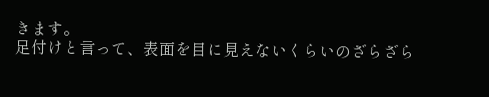きます。
足付けと言って、表面を目に見えないくらいのざらざら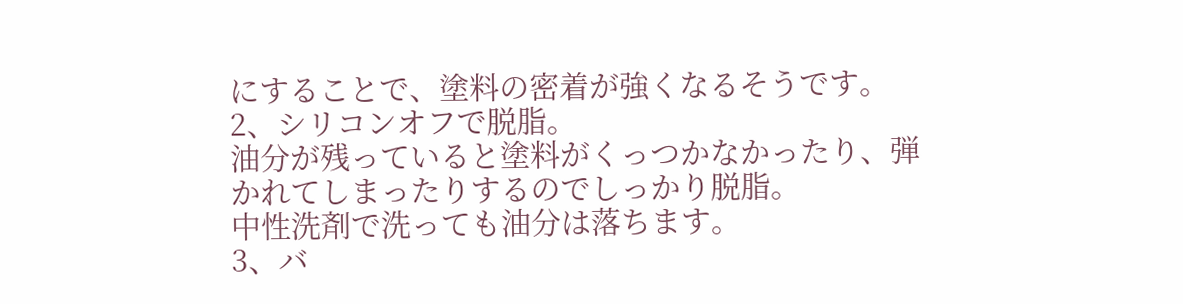にすることで、塗料の密着が強くなるそうです。
2、シリコンオフで脱脂。
油分が残っていると塗料がくっつかなかったり、弾かれてしまったりするのでしっかり脱脂。
中性洗剤で洗っても油分は落ちます。
3、バ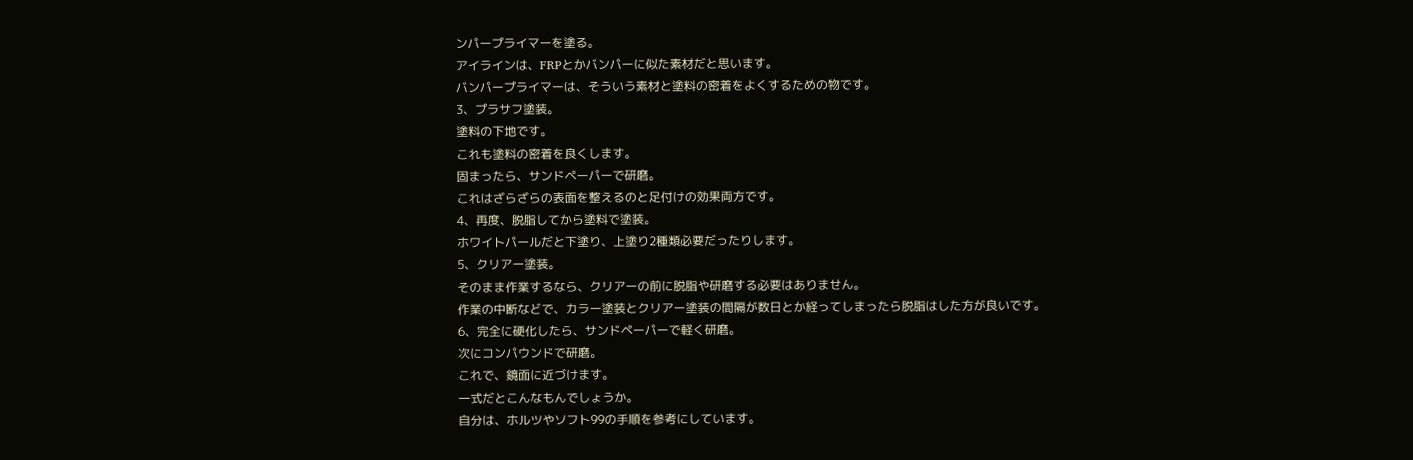ンパープライマーを塗る。
アイラインは、FRPとかバンパーに似た素材だと思います。
バンパープライマーは、そういう素材と塗料の密着をよくするための物です。
3、プラサフ塗装。
塗料の下地です。
これも塗料の密着を良くします。
固まったら、サンドペーパーで研磨。
これはざらざらの表面を整えるのと足付けの効果両方です。
4、再度、脱脂してから塗料で塗装。
ホワイトパールだと下塗り、上塗り2種類必要だったりします。
5、クリアー塗装。
そのまま作業するなら、クリアーの前に脱脂や研磨する必要はありません。
作業の中断などで、カラー塗装とクリアー塗装の間隔が数日とか経ってしまったら脱脂はした方が良いです。
6、完全に硬化したら、サンドペーパーで軽く研磨。
次にコンパウンドで研磨。
これで、鏡面に近づけます。
一式だとこんなもんでしょうか。
自分は、ホルツやソフト99の手順を参考にしています。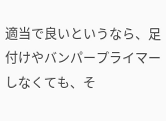適当で良いというなら、足付けやバンパープライマーしなくても、そ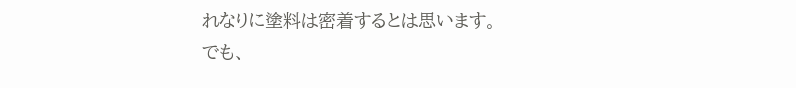れなりに塗料は密着するとは思います。
でも、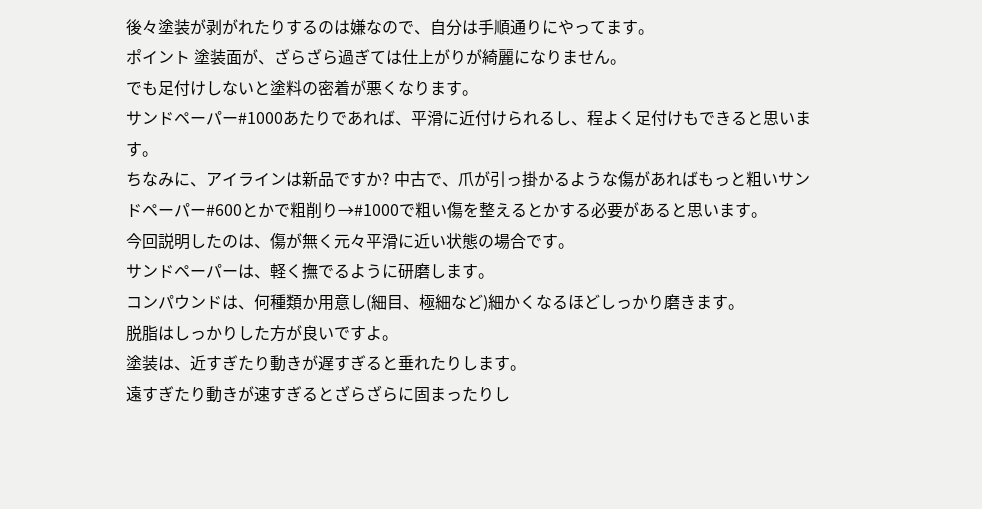後々塗装が剥がれたりするのは嫌なので、自分は手順通りにやってます。
ポイント 塗装面が、ざらざら過ぎては仕上がりが綺麗になりません。
でも足付けしないと塗料の密着が悪くなります。
サンドペーパー#1000あたりであれば、平滑に近付けられるし、程よく足付けもできると思います。
ちなみに、アイラインは新品ですか? 中古で、爪が引っ掛かるような傷があればもっと粗いサンドペーパー#600とかで粗削り→#1000で粗い傷を整えるとかする必要があると思います。
今回説明したのは、傷が無く元々平滑に近い状態の場合です。
サンドペーパーは、軽く撫でるように研磨します。
コンパウンドは、何種類か用意し(細目、極細など)細かくなるほどしっかり磨きます。
脱脂はしっかりした方が良いですよ。
塗装は、近すぎたり動きが遅すぎると垂れたりします。
遠すぎたり動きが速すぎるとざらざらに固まったりし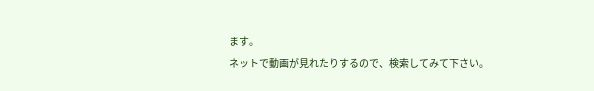ます。
ネットで動画が見れたりするので、検索してみて下さい。